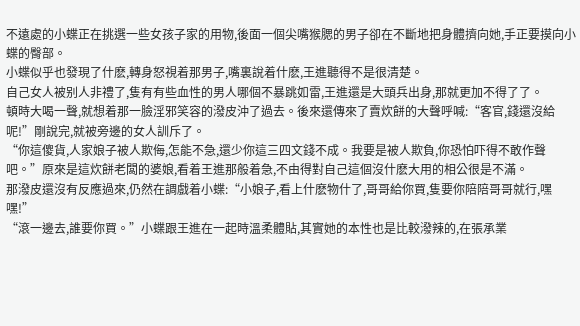不遠處的小蝶正在挑選一些女孩子家的用物,後面一個尖嘴猴腮的男子卻在不斷地把身體擠向她,手正要摸向小蝶的臀部。
小蝶似乎也發現了什麽,轉身怒視着那男子,嘴裏說着什麽,王進聽得不是很清楚。
自己女人被别人非禮了,隻有有些血性的男人哪個不暴跳如雷,王進還是大頭兵出身,那就更加不得了了。
頓時大喝一聲,就想着那一臉淫邪笑容的潑皮沖了過去。後來還傳來了賣炊餅的大聲呼喊:“客官,錢還沒給呢!”剛說完,就被旁邊的女人訓斥了。
“你這傻貨,人家娘子被人欺侮,怎能不急,還少你這三四文錢不成。我要是被人欺負,你恐怕吓得不敢作聲吧。”原來是這炊餅老闆的婆娘,看着王進那般着急,不由得對自己這個沒什麽大用的相公很是不滿。
那潑皮還沒有反應過來,仍然在調戲着小蝶:“小娘子,看上什麽物什了,哥哥給你買,隻要你陪陪哥哥就行,嘿嘿!”
“滾一邊去,誰要你買。”小蝶跟王進在一起時溫柔體貼,其實她的本性也是比較潑辣的,在張承業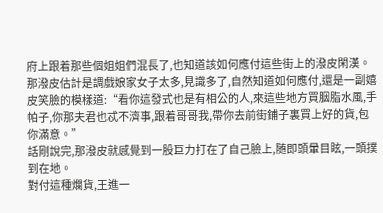府上跟着那些個姐姐們混長了,也知道該如何應付這些街上的潑皮閑漢。
那潑皮估計是調戲娘家女子太多,見識多了,自然知道如何應付,還是一副嬉皮笑臉的模樣道:“看你這發式也是有相公的人,來這些地方買胭脂水風,手帕子,你那夫君也忒不濟事,跟着哥哥我,帶你去前街鋪子裏買上好的貨,包你滿意。”
話剛說完,那潑皮就感覺到一股巨力打在了自己臉上,随即頭暈目眩,一頭撲到在地。
對付這種爛貨,王進一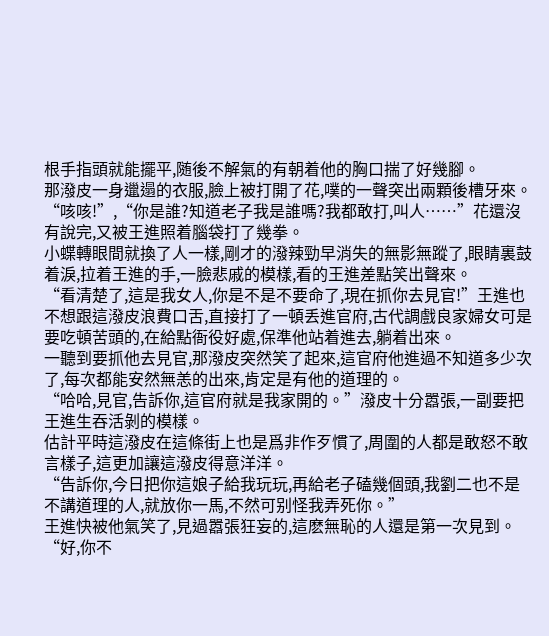根手指頭就能擺平,随後不解氣的有朝着他的胸口揣了好幾腳。
那潑皮一身邋遢的衣服,臉上被打開了花,噗的一聲突出兩顆後槽牙來。
“咳咳!”,“你是誰?知道老子我是誰嗎?我都敢打,叫人……”花還沒有說完,又被王進照着腦袋打了幾拳。
小蝶轉眼間就換了人一樣,剛才的潑辣勁早消失的無影無蹤了,眼睛裏鼓着淚,拉着王進的手,一臉悲戚的模樣,看的王進差點笑出聲來。
“看清楚了,這是我女人,你是不是不要命了,現在抓你去見官!”王進也不想跟這潑皮浪費口舌,直接打了一頓丢進官府,古代調戲良家婦女可是要吃頓苦頭的,在給點衙役好處,保準他站着進去,躺着出來。
一聽到要抓他去見官,那潑皮突然笑了起來,這官府他進過不知道多少次了,每次都能安然無恙的出來,肯定是有他的道理的。
“哈哈,見官,告訴你,這官府就是我家開的。”潑皮十分嚣張,一副要把王進生吞活剝的模樣。
估計平時這潑皮在這條街上也是爲非作歹慣了,周圍的人都是敢怒不敢言樣子,這更加讓這潑皮得意洋洋。
“告訴你,今日把你這娘子給我玩玩,再給老子磕幾個頭,我劉二也不是不講道理的人,就放你一馬,不然可别怪我弄死你。”
王進快被他氣笑了,見過嚣張狂妄的,這麽無恥的人還是第一次見到。
“好,你不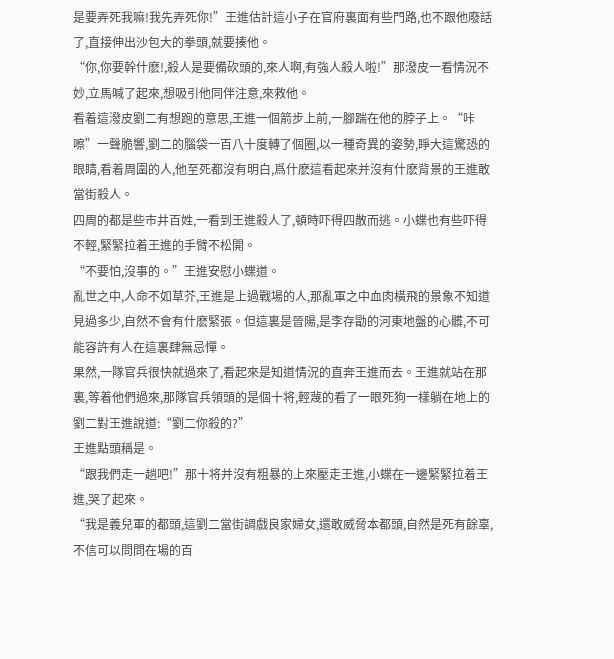是要弄死我嘛!我先弄死你!”王進估計這小子在官府裏面有些門路,也不跟他廢話了,直接伸出沙包大的拳頭,就要揍他。
“你,你要幹什麽!,殺人是要備砍頭的,來人啊,有強人殺人啦!”那潑皮一看情況不妙,立馬喊了起來,想吸引他同伴注意,來救他。
看着這潑皮劉二有想跑的意思,王進一個箭步上前,一腳踹在他的脖子上。“咔嚓”一聲脆響,劉二的腦袋一百八十度轉了個圈,以一種奇異的姿勢,睜大這驚恐的眼睛,看着周圍的人,他至死都沒有明白,爲什麽這看起來并沒有什麽背景的王進敢當街殺人。
四周的都是些市井百姓,一看到王進殺人了,頓時吓得四散而逃。小蝶也有些吓得不輕,緊緊拉着王進的手臂不松開。
“不要怕,沒事的。”王進安慰小蝶道。
亂世之中,人命不如草芥,王進是上過戰場的人,那亂軍之中血肉橫飛的景象不知道見過多少,自然不會有什麽緊張。但這裏是晉陽,是李存勖的河東地盤的心髒,不可能容許有人在這裏肆無忌憚。
果然,一隊官兵很快就過來了,看起來是知道情況的直奔王進而去。王進就站在那裏,等着他們過來,那隊官兵領頭的是個十将,輕蔑的看了一眼死狗一樣躺在地上的劉二對王進說道:“劉二你殺的?”
王進點頭稱是。
“跟我們走一趟吧!”那十将并沒有粗暴的上來壓走王進,小蝶在一邊緊緊拉着王進,哭了起來。
“我是義兒軍的都頭,這劉二當街調戲良家婦女,還敢威脅本都頭,自然是死有餘辜,不信可以問問在場的百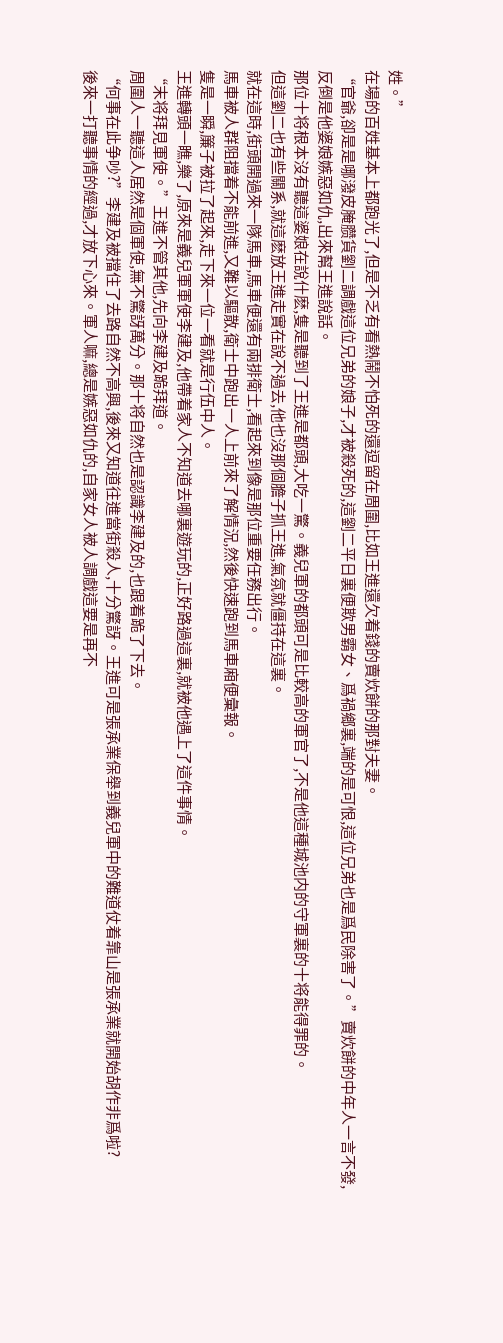姓。”
在場的百姓基本上都跑光了,但是不乏有看熱鬧不怕死的還逗留在周圍,比如王進還欠着錢的賣炊餅的那對夫妻。
“官爺,卻是是哪潑皮腌臜貨劉二調戲這位兄弟的娘子,才被殺死的,這劉二平日裏便欺男霸女、爲禍鄉裏,端的是可恨,這位兄弟也是爲民除害了。”賣炊餅的中年人一言不發,反倒是他婆娘嫉惡如仇,出來幫王進說話。
那位十将根本沒有聽這婆娘在說什麽,隻是聽到了王進是都頭,大吃一驚。義兒軍的都頭可是比較高的軍官了,不是他這種城池内的守軍裏的十将能得罪的。
但這劉二也有些關系,就這麽放王進走實在說不過去,他也沒那個膽子抓王進,氣氛就僵持在這裏。
就在這時,街頭開過來一隊馬車,馬車便還有兩排衛士,看起來到像是那位重要任務出行。
馬車被人群阻擋着不能前進,又難以驅散,衛士中跑出一人上前來了解情況,然後快速跑到馬車廂便彙報。
隻是一瞬,簾子被拉了起來,走下來一位一看就是行伍中人。
王進轉頭一瞧,樂了,原來是義兒軍軍使李建及,他帶着家人不知道去哪裏遊玩的,正好路過這裏,就被他遇上了這件事情。
“末将拜見軍使。”王進不管其他,先向李建及跪拜道。
周圍人一聽這人居然是個軍使,無不驚訝萬分。那十将自然也是認識李建及的,也跟着跪了下去。
“何事在此争吵?”李建及被擋住了去路自然不高興,後來又知道往進當街殺人,十分驚訝。王進可是張承業保舉到義兒軍中的難道仗着靠山是張承業就開始胡作非爲啦?
後來一打聽事情的經過,才放下心來。軍人嘛,總是嫉惡如仇的,自家女人被人調戲這要是再不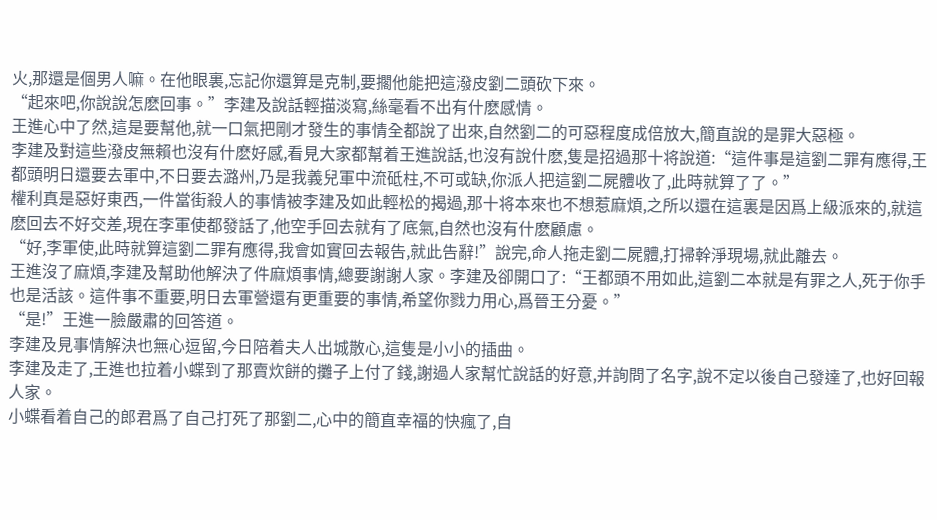火,那還是個男人嘛。在他眼裏,忘記你還算是克制,要擱他能把這潑皮劉二頭砍下來。
“起來吧,你說說怎麽回事。”李建及說話輕描淡寫,絲毫看不出有什麽感情。
王進心中了然,這是要幫他,就一口氣把剛才發生的事情全都說了出來,自然劉二的可惡程度成倍放大,簡直說的是罪大惡極。
李建及對這些潑皮無賴也沒有什麽好感,看見大家都幫着王進說話,也沒有說什麽,隻是招過那十将說道:“這件事是這劉二罪有應得,王都頭明日還要去軍中,不日要去潞州,乃是我義兒軍中流砥柱,不可或缺,你派人把這劉二屍體收了,此時就算了了。”
權利真是惡好東西,一件當街殺人的事情被李建及如此輕松的揭過,那十将本來也不想惹麻煩,之所以還在這裏是因爲上級派來的,就這麽回去不好交差,現在李軍使都發話了,他空手回去就有了底氣,自然也沒有什麽顧慮。
“好,李軍使,此時就算這劉二罪有應得,我會如實回去報告,就此告辭!”說完,命人拖走劉二屍體,打掃幹淨現場,就此離去。
王進沒了麻煩,李建及幫助他解決了件麻煩事情,總要謝謝人家。李建及卻開口了:“王都頭不用如此,這劉二本就是有罪之人,死于你手也是活該。這件事不重要,明日去軍營還有更重要的事情,希望你戮力用心,爲晉王分憂。”
“是!”王進一臉嚴肅的回答道。
李建及見事情解決也無心逗留,今日陪着夫人出城散心,這隻是小小的插曲。
李建及走了,王進也拉着小蝶到了那賣炊餅的攤子上付了錢,謝過人家幫忙說話的好意,并詢問了名字,說不定以後自己發達了,也好回報人家。
小蝶看着自己的郎君爲了自己打死了那劉二,心中的簡直幸福的快瘋了,自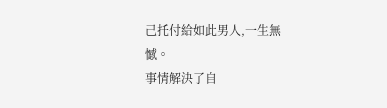己托付給如此男人,一生無憾。
事情解決了自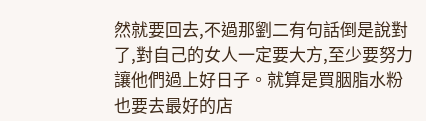然就要回去,不過那劉二有句話倒是說對了,對自己的女人一定要大方,至少要努力讓他們過上好日子。就算是買胭脂水粉也要去最好的店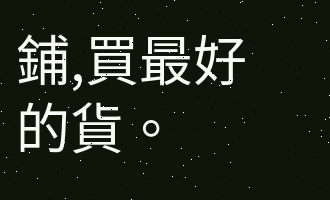鋪,買最好的貨。